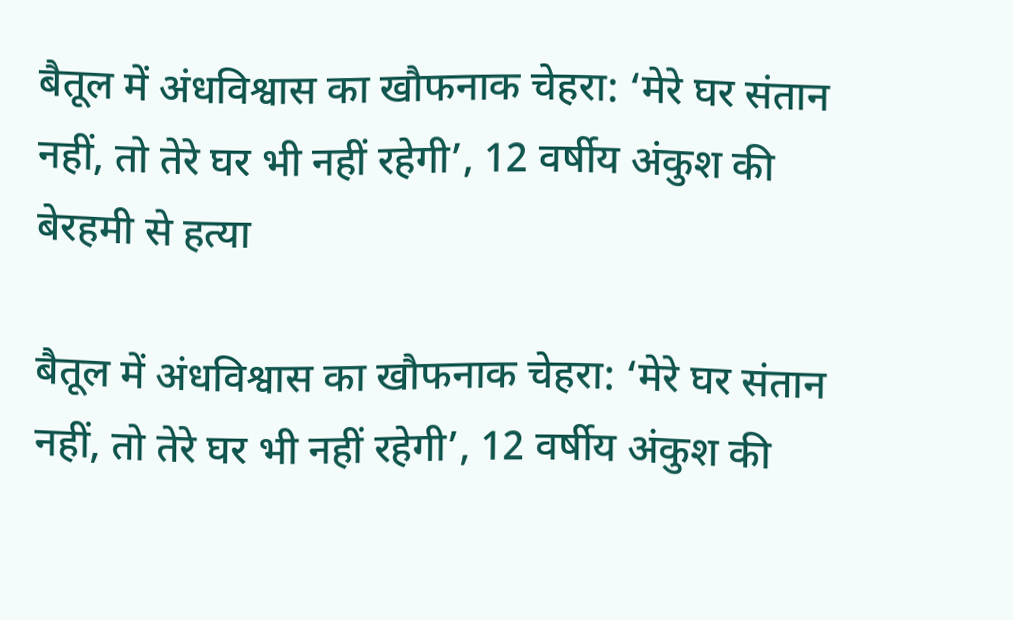बैतूल में अंधविश्वास का खौफनाक चेहरा: ‘मेरे घर संतान नहीं, तो तेरे घर भी नहीं रहेगी’, 12 वर्षीय अंकुश की बेरहमी से हत्या

बैतूल में अंधविश्वास का खौफनाक चेहरा: ‘मेरे घर संतान नहीं, तो तेरे घर भी नहीं रहेगी’, 12 वर्षीय अंकुश की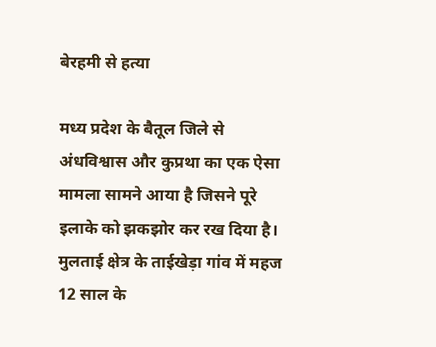बेरहमी से हत्या

मध्य प्रदेश के बैतूल जिले से अंधविश्वास और कुप्रथा का एक ऐसा मामला सामने आया है जिसने पूरे इलाके को झकझोर कर रख दिया है। मुलताई क्षेत्र के ताईखेड़ा गांव में महज 12 साल के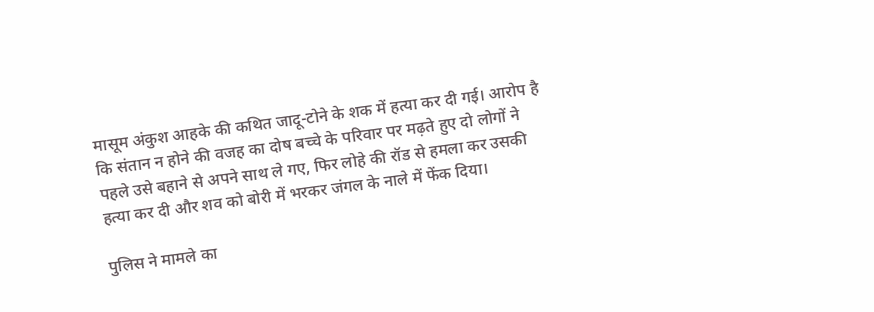मासूम अंकुश आहके की कथित जादू-टोने के शक में हत्या कर दी गई। आरोप है कि संतान न होने की वजह का दोष बच्चे के परिवार पर मढ़ते हुए दो लोगों ने पहले उसे बहाने से अपने साथ ले गए, फिर लोहे की रॉड से हमला कर उसकी हत्या कर दी और शव को बोरी में भरकर जंगल के नाले में फेंक दिया।

पुलिस ने मामले का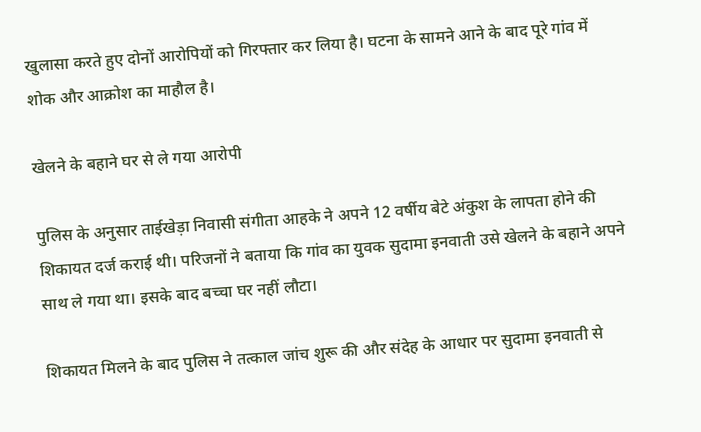खुलासा करते हुए दोनों आरोपियों को गिरफ्तार कर लिया है। घटना के सामने आने के बाद पूरे गांव में शोक और आक्रोश का माहौल है।

खेलने के बहाने घर से ले गया आरोपी

पुलिस के अनुसार ताईखेड़ा निवासी संगीता आहके ने अपने 12 वर्षीय बेटे अंकुश के लापता होने की शिकायत दर्ज कराई थी। परिजनों ने बताया कि गांव का युवक सुदामा इनवाती उसे खेलने के बहाने अपने साथ ले गया था। इसके बाद बच्चा घर नहीं लौटा।

शिकायत मिलने के बाद पुलिस ने तत्काल जांच शुरू की और संदेह के आधार पर सुदामा इनवाती से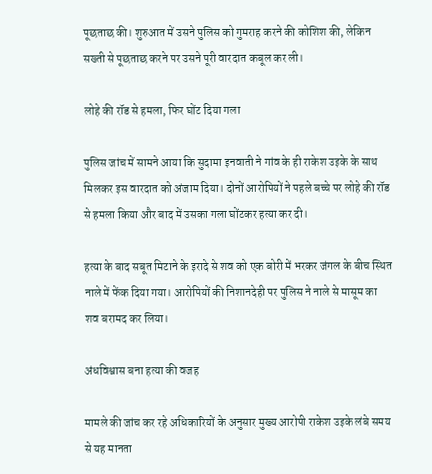पूछताछ की। शुरुआत में उसने पुलिस को गुमराह करने की कोशिश की, लेकिन सख्ती से पूछताछ करने पर उसने पूरी वारदात कबूल कर ली।

लोहे की रॉड से हमला, फिर घोंट दिया गला

पुलिस जांच में सामने आया कि सुदामा इनवाती ने गांव के ही राकेश उइके के साथ मिलकर इस वारदात को अंजाम दिया। दोनों आरोपियों ने पहले बच्चे पर लोहे की रॉड से हमला किया और बाद में उसका गला घोंटकर हत्या कर दी।

हत्या के बाद सबूत मिटाने के इरादे से शव को एक बोरी में भरकर जंगल के बीच स्थित नाले में फेंक दिया गया। आरोपियों की निशानदेही पर पुलिस ने नाले से मासूम का शव बरामद कर लिया।

अंधविश्वास बना हत्या की वजह

मामले की जांच कर रहे अधिकारियों के अनुसार मुख्य आरोपी राकेश उइके लंबे समय से यह मानता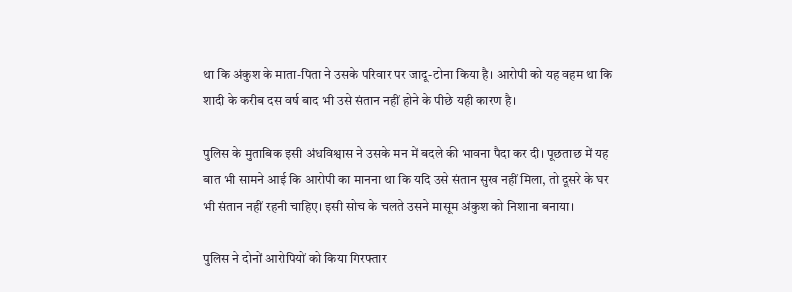था कि अंकुश के माता-पिता ने उसके परिवार पर जादू-टोना किया है। आरोपी को यह वहम था कि शादी के करीब दस वर्ष बाद भी उसे संतान नहीं होने के पीछे यही कारण है।

पुलिस के मुताबिक इसी अंधविश्वास ने उसके मन में बदले की भावना पैदा कर दी। पूछताछ में यह बात भी सामने आई कि आरोपी का मानना था कि यदि उसे संतान सुख नहीं मिला, तो दूसरे के घर भी संतान नहीं रहनी चाहिए। इसी सोच के चलते उसने मासूम अंकुश को निशाना बनाया।

पुलिस ने दोनों आरोपियों को किया गिरफ्तार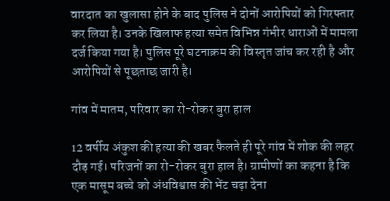वारदात का खुलासा होने के बाद पुलिस ने दोनों आरोपियों को गिरफ्तार कर लिया है। उनके खिलाफ हत्या समेत विभिन्न गंभीर धाराओं में मामला दर्ज किया गया है। पुलिस पूरे घटनाक्रम की विस्तृत जांच कर रही है और आरोपियों से पूछताछ जारी है।

गांव में मातम, परिवार का रो-रोकर बुरा हाल

12 वर्षीय अंकुश की हत्या की खबर फैलते ही पूरे गांव में शोक की लहर दौड़ गई। परिजनों का रो-रोकर बुरा हाल है। ग्रामीणों का कहना है कि एक मासूम बच्चे को अंधविश्वास की भेंट चढ़ा देना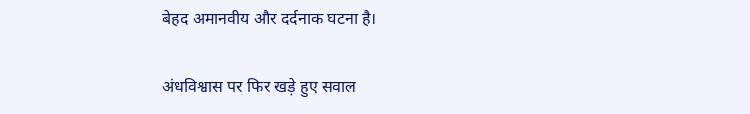बेहद अमानवीय और दर्दनाक घटना है।

अंधविश्वास पर फिर खड़े हुए सवाल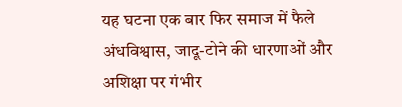यह घटना एक बार फिर समाज में फैले अंधविश्वास, जादू-टोने की धारणाओं और अशिक्षा पर गंभीर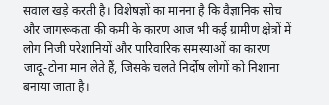सवाल खड़े करती है। विशेषज्ञों का मानना है कि वैज्ञानिक सोच और जागरूकता की कमी के कारण आज भी कई ग्रामीण क्षेत्रों में लोग निजी परेशानियों और पारिवारिक समस्याओं का कारण जादू-टोना मान लेते हैं, जिसके चलते निर्दोष लोगों को निशाना बनाया जाता है।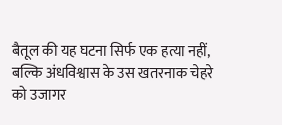बैतूल की यह घटना सिर्फ एक हत्या नहीं, बल्कि अंधविश्वास के उस खतरनाक चेहरे को उजागर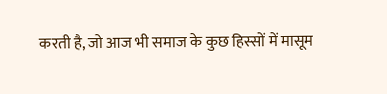करती है, जो आज भी समाज के कुछ हिस्सों में मासूम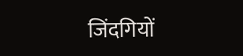जिंदगियों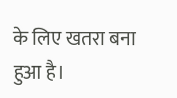के लिए खतरा बना हुआ है।